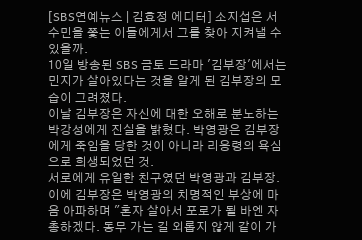[SBS연예뉴스 | 김효정 에디터] 소지섭은 서수민을 쫓는 이들에게서 그를 찾아 지켜낼 수 있을까.
10일 방송된 SBS 금토 드라마 '김부장'에서는 민지가 살아있다는 것을 알게 된 김부장의 모습이 그려졌다.
이날 김부장은 자신에 대한 오해로 분노하는 박강성에게 진실을 밝혔다. 박영광은 김부장에게 죽임을 당한 것이 아니라 리응령의 욕심으로 희생되었던 것.
서로에게 유일한 친구였던 박영광과 김부장. 이에 김부장은 박영광의 치명적인 부상에 마음 아파하며 "혼자 살아서 포로가 될 바엔 자총하겠다. 동무 가는 길 외롭지 않게 같이 가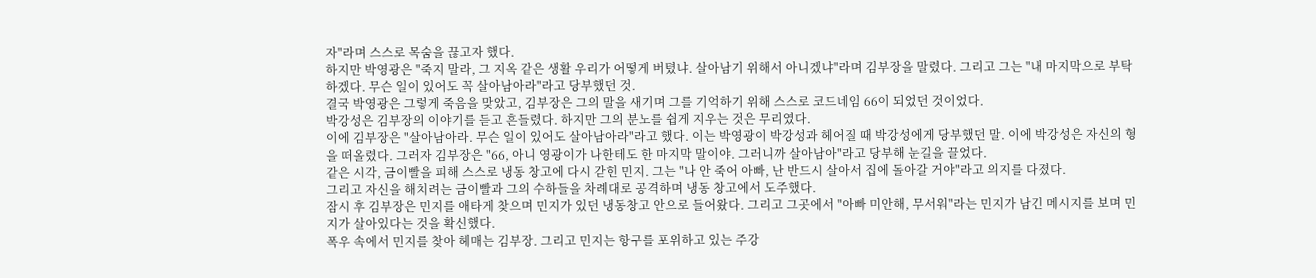자"라며 스스로 목숨을 끊고자 했다.
하지만 박영광은 "죽지 말라, 그 지옥 같은 생활 우리가 어떻게 버텼냐. 살아남기 위해서 아니겠냐"라며 김부장을 말렸다. 그리고 그는 "내 마지막으로 부탁하겠다. 무슨 일이 있어도 꼭 살아남아라"라고 당부했던 것.
결국 박영광은 그렇게 죽음을 맞았고, 김부장은 그의 말을 새기며 그를 기억하기 위해 스스로 코드네임 66이 되었던 것이었다.
박강성은 김부장의 이야기를 듣고 흔들렸다. 하지만 그의 분노를 쉽게 지우는 것은 무리였다.
이에 김부장은 "살아남아라. 무슨 일이 있어도 살아남아라"라고 했다. 이는 박영광이 박강성과 헤어질 때 박강성에게 당부했던 말. 이에 박강성은 자신의 형을 떠올렸다. 그러자 김부장은 "66, 아니 영광이가 나한테도 한 마지막 말이야. 그러니까 살아남아"라고 당부해 눈길을 끌었다.
같은 시각, 금이빨을 피해 스스로 냉동 창고에 다시 갇힌 민지. 그는 "나 안 죽어 아빠, 난 반드시 살아서 집에 돌아갈 거야"라고 의지를 다졌다.
그리고 자신을 해치려는 금이빨과 그의 수하들을 차례대로 공격하며 냉동 창고에서 도주했다.
잠시 후 김부장은 민지를 애타게 찾으며 민지가 있던 냉동창고 안으로 들어왔다. 그리고 그곳에서 "아빠 미안해, 무서워"라는 민지가 남긴 메시지를 보며 민지가 살아있다는 것을 확신했다.
폭우 속에서 민지를 찾아 헤매는 김부장. 그리고 민지는 항구를 포위하고 있는 주강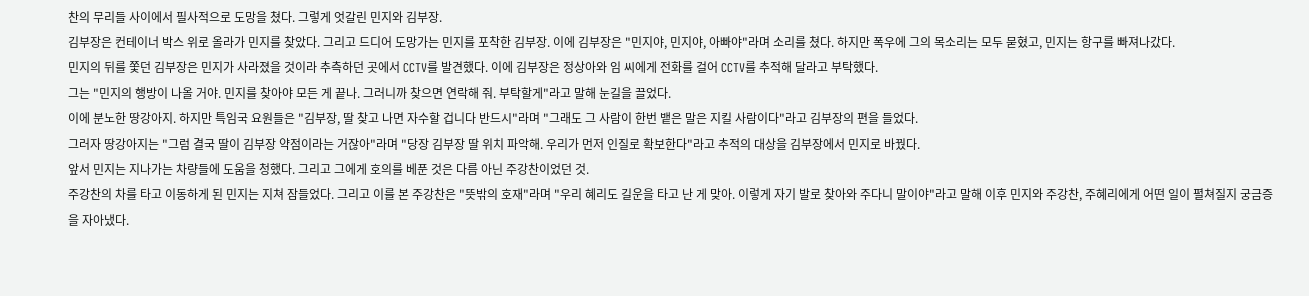찬의 무리들 사이에서 필사적으로 도망을 쳤다. 그렇게 엇갈린 민지와 김부장.
김부장은 컨테이너 박스 위로 올라가 민지를 찾았다. 그리고 드디어 도망가는 민지를 포착한 김부장. 이에 김부장은 "민지야, 민지야, 아빠야"라며 소리를 쳤다. 하지만 폭우에 그의 목소리는 모두 묻혔고, 민지는 항구를 빠져나갔다.
민지의 뒤를 쫓던 김부장은 민지가 사라졌을 것이라 추측하던 곳에서 CCTV를 발견했다. 이에 김부장은 정상아와 임 씨에게 전화를 걸어 CCTV를 추적해 달라고 부탁했다.
그는 "민지의 행방이 나올 거야. 민지를 찾아야 모든 게 끝나. 그러니까 찾으면 연락해 줘. 부탁할게"라고 말해 눈길을 끌었다.
이에 분노한 땅강아지. 하지만 특임국 요원들은 "김부장, 딸 찾고 나면 자수할 겁니다 반드시"라며 "그래도 그 사람이 한번 뱉은 말은 지킬 사람이다"라고 김부장의 편을 들었다.
그러자 땅강아지는 "그럼 결국 딸이 김부장 약점이라는 거잖아"라며 "당장 김부장 딸 위치 파악해. 우리가 먼저 인질로 확보한다"라고 추적의 대상을 김부장에서 민지로 바꿨다.
앞서 민지는 지나가는 차량들에 도움을 청했다. 그리고 그에게 호의를 베푼 것은 다름 아닌 주강찬이었던 것.
주강찬의 차를 타고 이동하게 된 민지는 지쳐 잠들었다. 그리고 이를 본 주강찬은 "뜻밖의 호재"라며 "우리 혜리도 길운을 타고 난 게 맞아. 이렇게 자기 발로 찾아와 주다니 말이야"라고 말해 이후 민지와 주강찬, 주혜리에게 어떤 일이 펼쳐질지 궁금증을 자아냈다.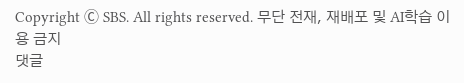Copyright Ⓒ SBS. All rights reserved. 무단 전재, 재배포 및 AI학습 이용 금지
댓글